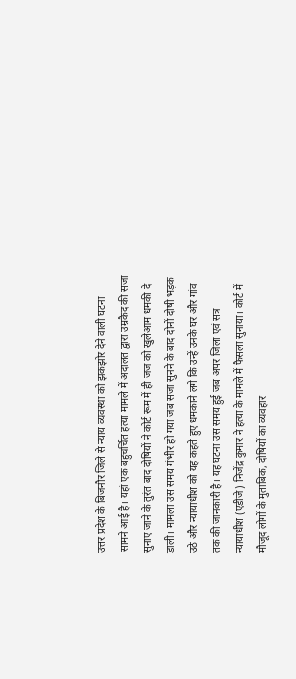उत्तर प्रदेश के बिजनौर जिले से न्याय व्यवस्था को झकझोर देने वाली घटना सामने आई है। यहां एक बहुचर्चित हत्या मामले में अदालत द्वारा उम्रकैद की सजा सुनाए जाने के तुरंत बाद दोषियों ने कोर्ट रूम में ही जज को खुलेआम धमकी दे डाली। मामला उस समय गंभीर हो गया जब सजा सुनने के बाद दोनों दोषी भड़क उठे और न्यायाधीश को यह कहते हुए धमकाने लगे कि उन्हें उनके घर और गांव तक की जानकारी है। यह घटना उस समय हुई जब अपर जिला एवं सत्र न्यायाधीश (एडीजे) निजेंद्र कुमार ने हत्या के मामले में फैसला सुनाया। कोर्ट में मौजूद लोगों के मुताबिक, दोषियों का व्यवहार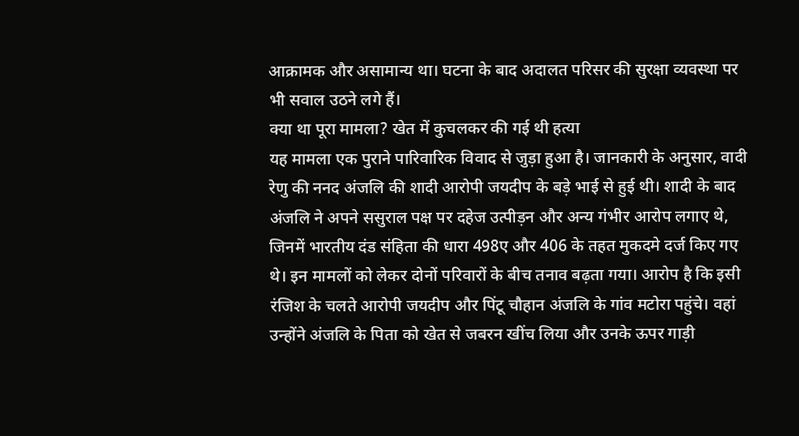आक्रामक और असामान्य था। घटना के बाद अदालत परिसर की सुरक्षा व्यवस्था पर भी सवाल उठने लगे हैं।
क्या था पूरा मामला? खेत में कुचलकर की गई थी हत्या
यह मामला एक पुराने पारिवारिक विवाद से जुड़ा हुआ है। जानकारी के अनुसार, वादी रेणु की ननद अंजलि की शादी आरोपी जयदीप के बड़े भाई से हुई थी। शादी के बाद अंजलि ने अपने ससुराल पक्ष पर दहेज उत्पीड़न और अन्य गंभीर आरोप लगाए थे, जिनमें भारतीय दंड संहिता की धारा 498ए और 406 के तहत मुकदमे दर्ज किए गए थे। इन मामलों को लेकर दोनों परिवारों के बीच तनाव बढ़ता गया। आरोप है कि इसी रंजिश के चलते आरोपी जयदीप और पिंटू चौहान अंजलि के गांव मटोरा पहुंचे। वहां उन्होंने अंजलि के पिता को खेत से जबरन खींच लिया और उनके ऊपर गाड़ी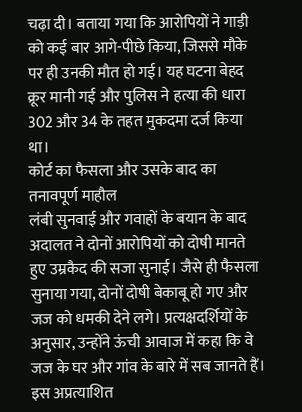चढ़ा दी। बताया गया कि आरोपियों ने गाड़ी को कई बार आगे-पीछे किया, जिससे मौके पर ही उनकी मौत हो गई। यह घटना बेहद क्रूर मानी गई और पुलिस ने हत्या की धारा 302 और 34 के तहत मुकदमा दर्ज किया था।
कोर्ट का फैसला और उसके बाद का तनावपूर्ण माहौल
लंबी सुनवाई और गवाहों के बयान के बाद अदालत ने दोनों आरोपियों को दोषी मानते हुए उम्रकैद की सजा सुनाई। जैसे ही फैसला सुनाया गया, दोनों दोषी बेकाबू हो गए और जज को धमकी देने लगे। प्रत्यक्षदर्शियों के अनुसार, उन्होंने ऊंची आवाज में कहा कि वे जज के घर और गांव के बारे में सब जानते हैं। इस अप्रत्याशित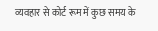व्यवहार से कोर्ट रूम में कुछ समय के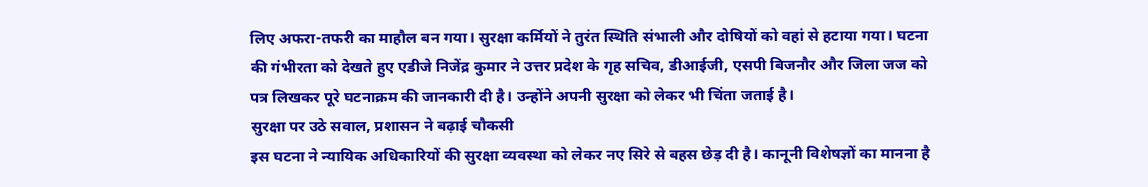लिए अफरा-तफरी का माहौल बन गया। सुरक्षा कर्मियों ने तुरंत स्थिति संभाली और दोषियों को वहां से हटाया गया। घटना की गंभीरता को देखते हुए एडीजे निजेंद्र कुमार ने उत्तर प्रदेश के गृह सचिव, डीआईजी, एसपी बिजनौर और जिला जज को पत्र लिखकर पूरे घटनाक्रम की जानकारी दी है। उन्होंने अपनी सुरक्षा को लेकर भी चिंता जताई है।
सुरक्षा पर उठे सवाल, प्रशासन ने बढ़ाई चौकसी
इस घटना ने न्यायिक अधिकारियों की सुरक्षा व्यवस्था को लेकर नए सिरे से बहस छेड़ दी है। कानूनी विशेषज्ञों का मानना है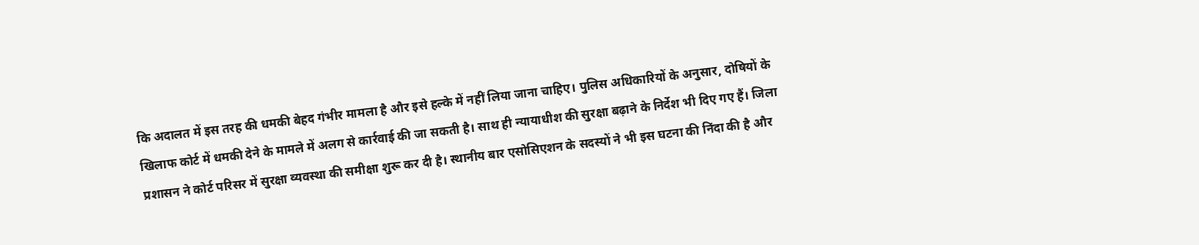कि अदालत में इस तरह की धमकी बेहद गंभीर मामला है और इसे हल्के में नहीं लिया जाना चाहिए। पुलिस अधिकारियों के अनुसार, दोषियों के खिलाफ कोर्ट में धमकी देने के मामले में अलग से कार्रवाई की जा सकती है। साथ ही न्यायाधीश की सुरक्षा बढ़ाने के निर्देश भी दिए गए हैं। जिला प्रशासन ने कोर्ट परिसर में सुरक्षा व्यवस्था की समीक्षा शुरू कर दी है। स्थानीय बार एसोसिएशन के सदस्यों ने भी इस घटना की निंदा की है और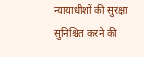न्यायाधीशों की सुरक्षा सुनिश्चित करने की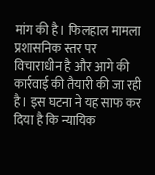मांग की है। फिलहाल मामला प्रशासनिक स्तर पर विचाराधीन है और आगे की कार्रवाई की तैयारी की जा रही है। इस घटना ने यह साफ कर दिया है कि न्यायिक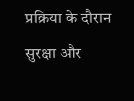प्रक्रिया के दौरान सुरक्षा और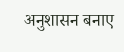अनुशासन बनाए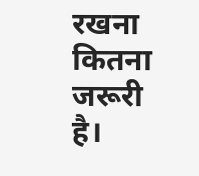रखना कितना जरूरी है।